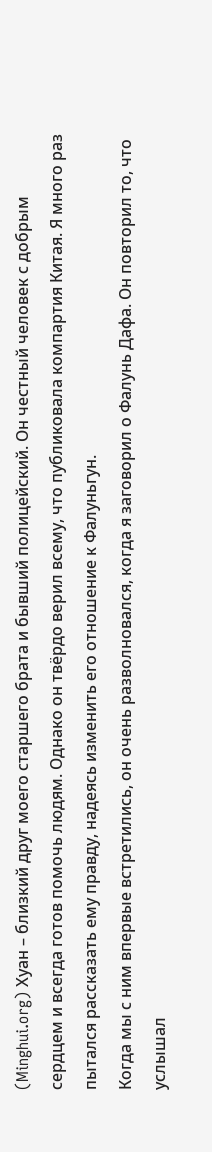(Minghui.org) Хуан – близкий друг моего старшего брата и бывший полицейский. Он честный человек с добрым сердцем и всегда готов помочь людям. Однако он твёрдо верил всему, что публиковала компартия Китая. Я много раз пытался рассказать ему правду, надеясь изменить его отношение к Фалуньгун.
Когда мы с ним впервые встретились, он очень разволновался, когда я заговорил о Фалунь Дафа. Он повторил то, что услышал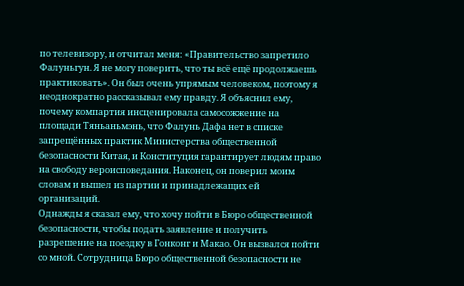по телевизору, и отчитал меня: «Правительство запретило Фалуньгун. Я не могу поверить, что ты всё ещё продолжаешь практиковать». Он был очень упрямым человеком, поэтому я неоднократно рассказывал ему правду. Я объяснил ему, почему компартия инсценировала самосожжение на площади Тяньаньмэнь, что Фалунь Дафа нет в списке запрещённых практик Министерства общественной безопасности Китая, и Конституция гарантирует людям право на свободу вероисповедания. Наконец, он поверил моим словам и вышел из партии и принадлежащих ей организаций.
Однажды я сказал ему, что хочу пойти в Бюро общественной безопасности, чтобы подать заявление и получить разрешение на поездку в Гонконг и Макао. Он вызвался пойти со мной. Сотрудница Бюро общественной безопасности не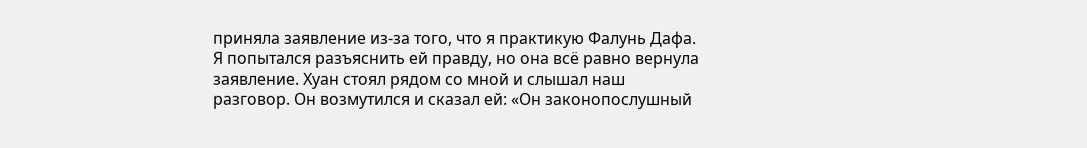приняла заявление из-за того, что я практикую Фалунь Дафа. Я попытался разъяснить ей правду, но она всё равно вернула заявление. Хуан стоял рядом со мной и слышал наш разговор. Он возмутился и сказал ей: «Он законопослушный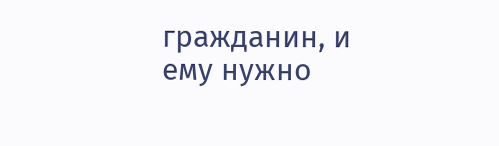гражданин, и ему нужно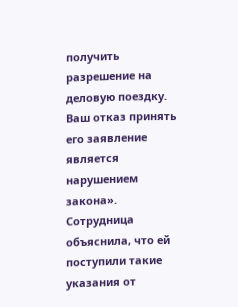получить разрешение на деловую поездку. Ваш отказ принять его заявление является нарушением закона». Сотрудница объяснила, что ей поступили такие указания от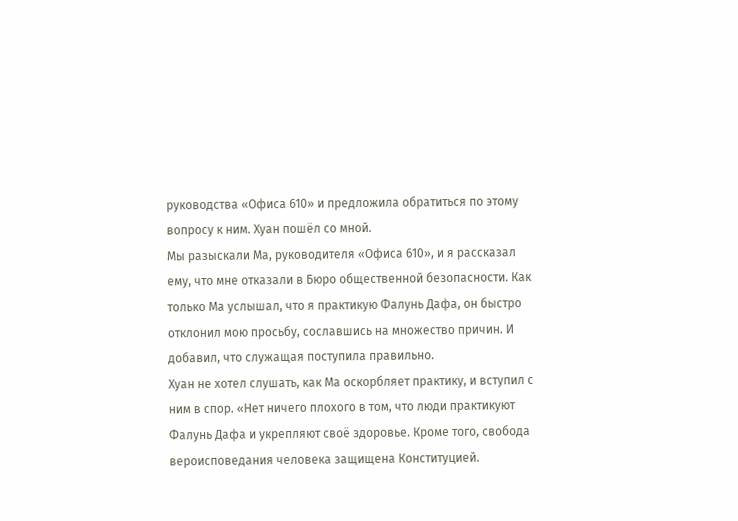руководства «Офиса 610» и предложила обратиться по этому вопросу к ним. Хуан пошёл со мной.
Мы разыскали Ма, руководителя «Офиса 610», и я рассказал ему, что мне отказали в Бюро общественной безопасности. Как только Ма услышал, что я практикую Фалунь Дафа, он быстро отклонил мою просьбу, сославшись на множество причин. И добавил, что служащая поступила правильно.
Хуан не хотел слушать, как Ма оскорбляет практику, и вступил с ним в спор. «Нет ничего плохого в том, что люди практикуют Фалунь Дафа и укрепляют своё здоровье. Кроме того, свобода вероисповедания человека защищена Конституцией.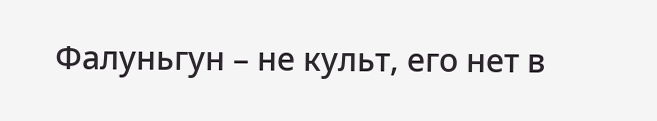Фалуньгун – не культ, его нет в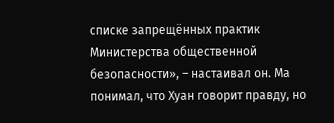списке запрещённых практик Министерства общественной безопасности», – настаивал он. Ма понимал, что Хуан говорит правду, но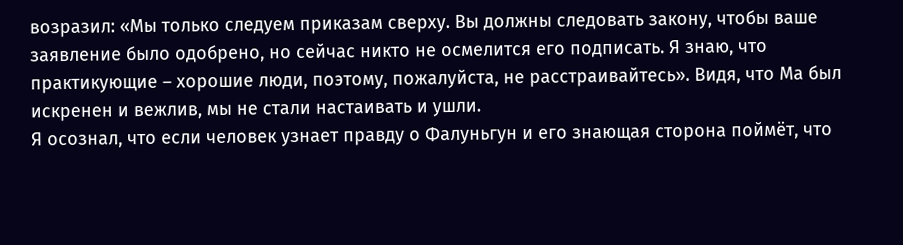возразил: «Мы только следуем приказам сверху. Вы должны следовать закону, чтобы ваше заявление было одобрено, но сейчас никто не осмелится его подписать. Я знаю, что практикующие – хорошие люди, поэтому, пожалуйста, не расстраивайтесь». Видя, что Ма был искренен и вежлив, мы не стали настаивать и ушли.
Я осознал, что если человек узнает правду о Фалуньгун и его знающая сторона поймёт, что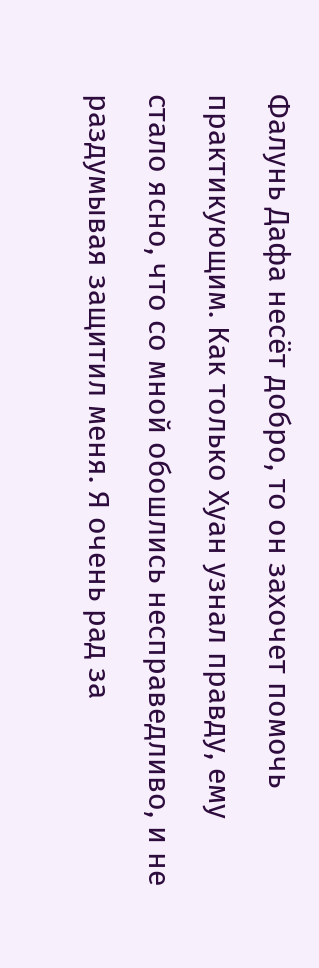Фалунь Дафа несёт добро, то он захочет помочь практикующим. Как только Хуан узнал правду, ему стало ясно, что со мной обошлись несправедливо, и не раздумывая защитил меня. Я очень рад за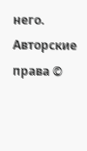него.
Авторские права ©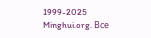1999-2025 Minghui.org. Все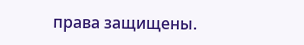права защищены.